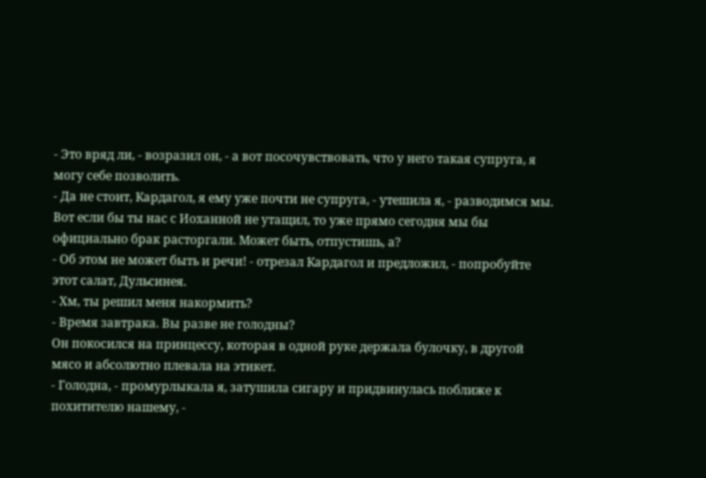- Это вряд ли, - возразил он, - а вот посочувствовать, что у него такая супруга, я могу себе позволить.
- Да не стоит, Кардагол, я ему уже почти не супруга, - утешила я, - разводимся мы. Вот если бы ты нас с Иоханной не утащил, то уже прямо сегодня мы бы официально брак расторгали. Может быть, отпустишь, а?
- Об этом не может быть и речи! - отрезал Кардагол и предложил, - попробуйте этот салат, Дульсинея.
- Хм, ты решил меня накормить?
- Время завтрака. Вы разве не голодны?
Он покосился на принцессу, которая в одной руке держала булочку, в другой мясо и абсолютно плевала на этикет.
- Голодна, - промурлыкала я, затушила сигару и придвинулась поближе к похитителю нашему, -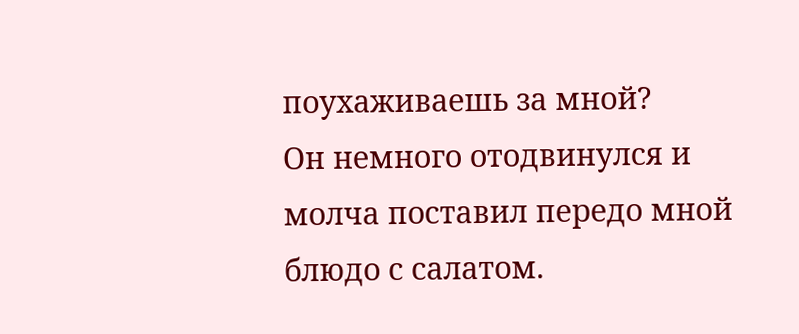поухаживаешь за мной?
Он немного отодвинулся и молча поставил передо мной блюдо с салатом.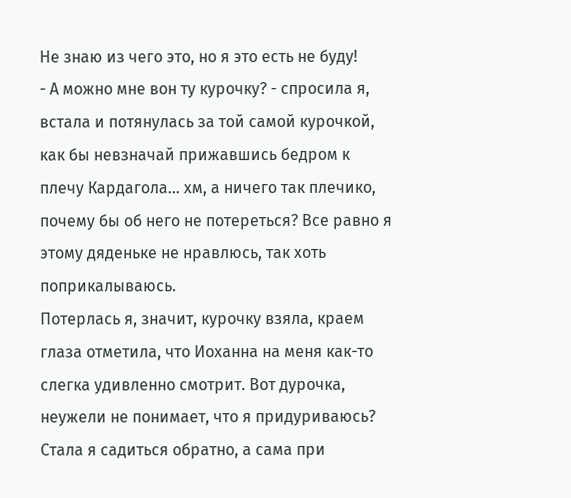Не знаю из чего это, но я это есть не буду!
- А можно мне вон ту курочку? - спросила я, встала и потянулась за той самой курочкой, как бы невзначай прижавшись бедром к плечу Кардагола... хм, а ничего так плечико, почему бы об него не потереться? Все равно я этому дяденьке не нравлюсь, так хоть поприкалываюсь.
Потерлась я, значит, курочку взяла, краем глаза отметила, что Иоханна на меня как-то слегка удивленно смотрит. Вот дурочка, неужели не понимает, что я придуриваюсь? Стала я садиться обратно, а сама при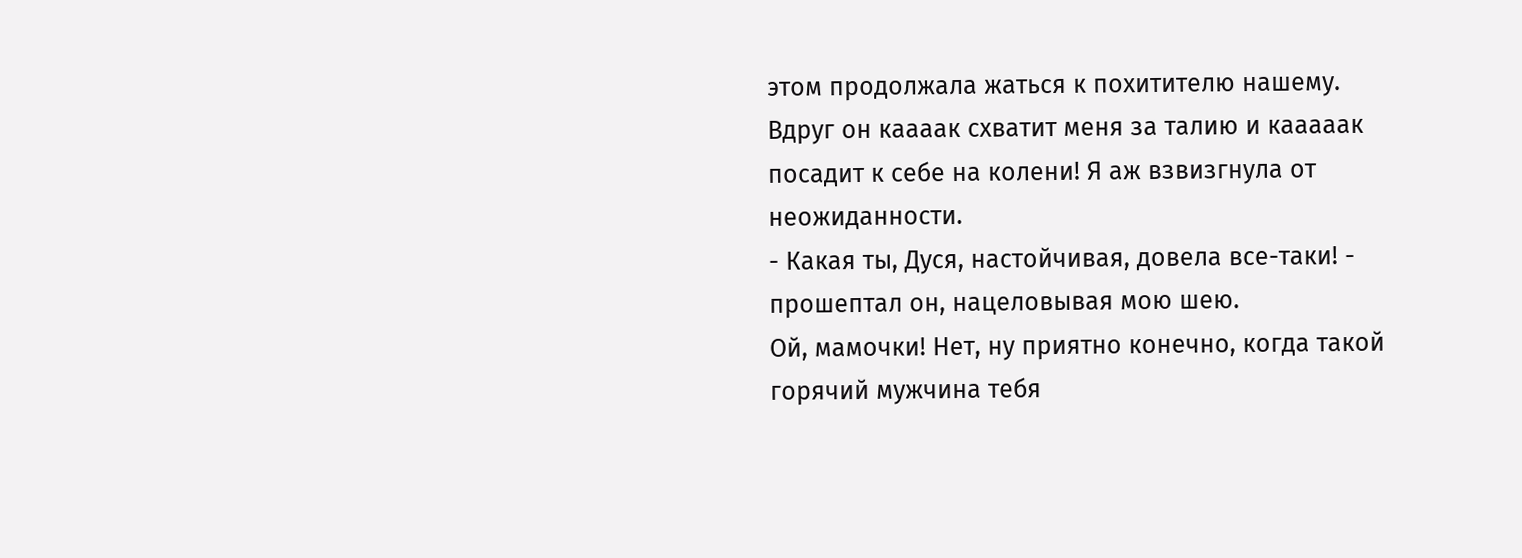этом продолжала жаться к похитителю нашему. Вдруг он каааак схватит меня за талию и кааааак посадит к себе на колени! Я аж взвизгнула от неожиданности.
- Какая ты, Дуся, настойчивая, довела все-таки! - прошептал он, нацеловывая мою шею.
Ой, мамочки! Нет, ну приятно конечно, когда такой горячий мужчина тебя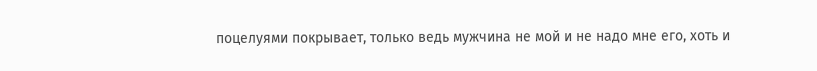поцелуями покрывает, только ведь мужчина не мой и не надо мне его, хоть и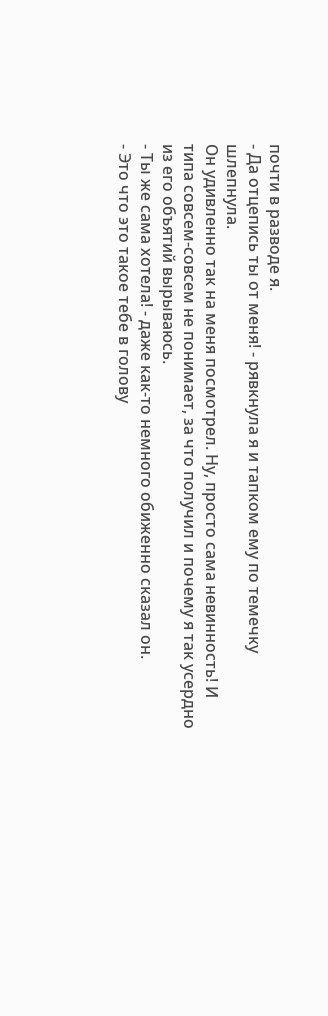почти в разводе я.
- Да отцепись ты от меня! - рявкнула я и тапком ему по темечку шлепнула.
Он удивленно так на меня посмотрел. Ну, просто сама невинность! И типа совсем-совсем не понимает, за что получил и почему я так усердно из его объятий вырываюсь.
- Ты же сама хотела! - даже как-то немного обиженно сказал он.
- Это что это такое тебе в голову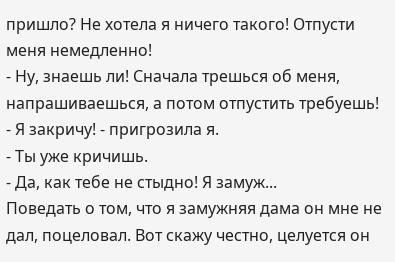пришло? Не хотела я ничего такого! Отпусти меня немедленно!
- Ну, знаешь ли! Сначала трешься об меня, напрашиваешься, а потом отпустить требуешь!
- Я закричу! - пригрозила я.
- Ты уже кричишь.
- Да, как тебе не стыдно! Я замуж...
Поведать о том, что я замужняя дама он мне не дал, поцеловал. Вот скажу честно, целуется он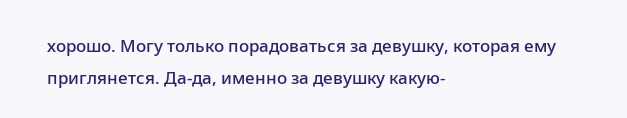хорошо. Могу только порадоваться за девушку, которая ему приглянется. Да-да, именно за девушку какую-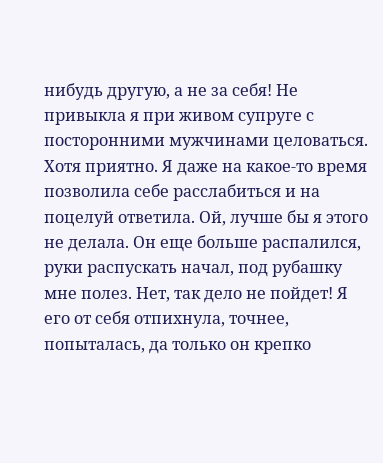нибудь другую, а не за себя! Не привыкла я при живом супруге с посторонними мужчинами целоваться. Хотя приятно. Я даже на какое-то время позволила себе расслабиться и на поцелуй ответила. Ой, лучше бы я этого не делала. Он еще больше распалился, руки распускать начал, под рубашку мне полез. Нет, так дело не пойдет! Я его от себя отпихнула, точнее, попыталась, да только он крепко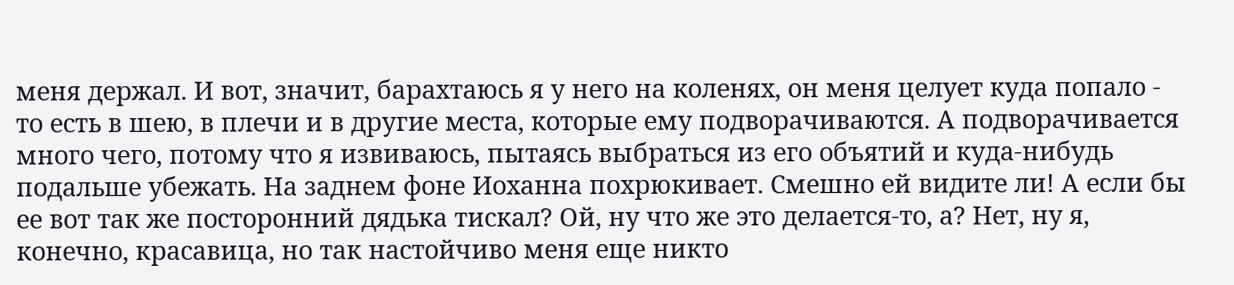меня держал. И вот, значит, барахтаюсь я у него на коленях, он меня целует куда попало - то есть в шею, в плечи и в другие места, которые ему подворачиваются. А подворачивается много чего, потому что я извиваюсь, пытаясь выбраться из его объятий и куда-нибудь подальше убежать. На заднем фоне Иоханна похрюкивает. Смешно ей видите ли! А если бы ее вот так же посторонний дядька тискал? Ой, ну что же это делается-то, а? Нет, ну я, конечно, красавица, но так настойчиво меня еще никто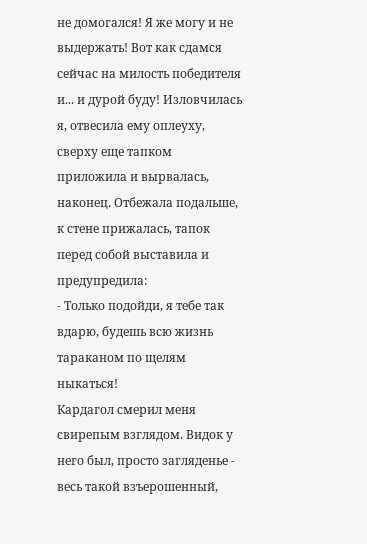не домогался! Я же могу и не выдержать! Вот как сдамся сейчас на милость победителя и... и дурой буду! Изловчилась я, отвесила ему оплеуху, сверху еще тапком приложила и вырвалась, наконец. Отбежала подальше, к стене прижалась, тапок перед собой выставила и предупредила:
- Только подойди, я тебе так вдарю, будешь всю жизнь тараканом по щелям ныкаться!
Кардагол смерил меня свирепым взглядом. Видок у него был, просто загляденье - весь такой взъерошенный,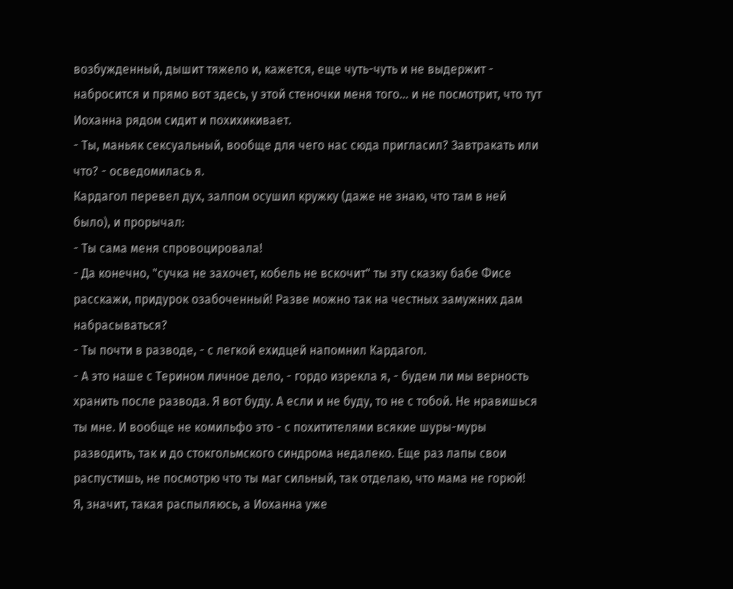возбужденный, дышит тяжело и, кажется, еще чуть-чуть и не выдержит - набросится и прямо вот здесь, у этой стеночки меня того... и не посмотрит, что тут Иоханна рядом сидит и похихикивает.
- Ты, маньяк сексуальный, вообще для чего нас сюда пригласил? Завтракать или что? - осведомилась я.
Кардагол перевел дух, залпом осушил кружку (даже не знаю, что там в ней было), и прорычал:
- Ты сама меня спровоцировала!
- Да конечно, "сучка не захочет, кобель не вскочит" ты эту сказку бабе Фисе расскажи, придурок озабоченный! Разве можно так на честных замужних дам набрасываться?
- Ты почти в разводе, - с легкой ехидцей напомнил Кардагол.
- А это наше с Терином личное дело, - гордо изрекла я, - будем ли мы верность хранить после развода. Я вот буду. А если и не буду, то не с тобой. Не нравишься ты мне. И вообще не комильфо это - с похитителями всякие шуры-муры разводить, так и до стокгольмского синдрома недалеко. Еще раз лапы свои распустишь, не посмотрю что ты маг сильный, так отделаю, что мама не горюй!
Я, значит, такая распыляюсь, а Иоханна уже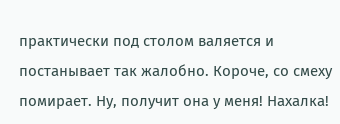практически под столом валяется и постанывает так жалобно. Короче, со смеху помирает. Ну, получит она у меня! Нахалка!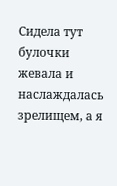Сидела тут булочки жевала и наслаждалась зрелищем, а я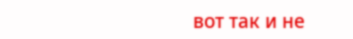вот так и не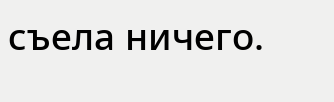съела ничего.